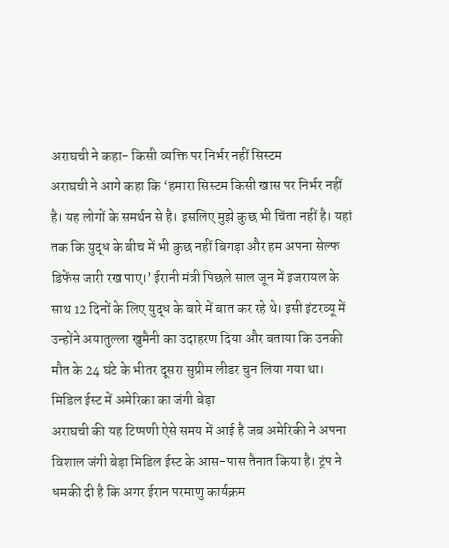अराघची ने कहा- किसी व्यक्ति पर निर्भर नहीं सिस्टम
अराघची ने आगे कहा कि ‘हमारा सिस्टम किसी खास पर निर्भर नहीं है। यह लोगों के समर्थन से है। इसलिए मुझे कुछ भी चिंता नहीं है। यहां तक कि युद्ध के बीच में भी कुछ नहीं बिगड़ा और हम अपना सेल्फ डिफेंस जारी रख पाए।’ ईरानी मंत्री पिछले साल जून में इजरायल के साथ 12 दिनों के लिए युद्ध के बारे में बात कर रहे थे। इसी इंटरव्यू में उन्होंने अयातुल्ला खुमैनी का उदाहरण दिया और बताया कि उनकी मौत के 24 घंटे के भीतर दूसरा सुप्रीम लीडर चुन लिया गया था।
मिडिल ईस्ट में अमेरिका का जंगी बेड़ा
अराघची की यह टिप्पणी ऐसे समय में आई है जब अमेरिकी ने अपना विशाल जंगी बेड़ा मिडिल ईस्ट के आस-पास तैनात किया है। ट्रंप ने धमकी दी है कि अगर ईरान परमाणु कार्यक्रम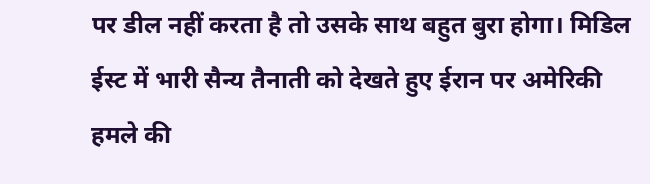पर डील नहीं करता है तो उसके साथ बहुत बुरा होगा। मिडिल ईस्ट में भारी सैन्य तैनाती को देखते हुए ईरान पर अमेरिकी हमले की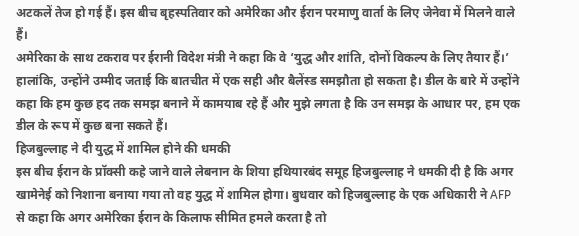अटकलें तेज हो गई हैं। इस बीच बृहस्पतिवार को अमेरिका और ईरान परमाणु वार्ता के लिए जेनेवा में मिलने वाले हैं।
अमेरिका के साथ टकराव पर ईरानी विदेश मंत्री ने कहा कि वे ‘युद्ध और शांति, दोनों विकल्प के लिए तैयार हैं।’ हालांकि, उन्होंने उम्मीद जताई कि बातचीत में एक सही और बैलेंस्ड समझौता हो सकता है। डील के बारे में उन्होंने कहा कि हम कुछ हद तक समझ बनाने में कामयाब रहे हैं और मुझे लगता है कि उन समझ के आधार पर, हम एक डील के रूप में कुछ बना सकते हैं।
हिजबुल्लाह ने दी युद्ध में शामिल होने की धमकी
इस बीच ईरान के प्रॉक्सी कहे जाने वाले लेबनान के शिया हथियारबंद समूह हिजबुल्लाह ने धमकी दी है कि अगर खामेनेई को निशाना बनाया गया तो वह युद्ध में शामिल होगा। बुधवार को हिजबुल्लाह के एक अधिकारी ने AFP से कहा कि अगर अमेरिका ईरान के किलाफ सीमित हमले करता है तो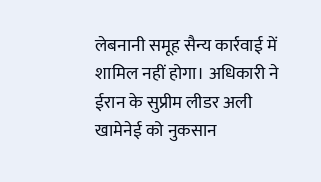लेबनानी समूह सैन्य कार्रवाई में शामिल नहीं होगा। अधिकारी ने ईरान के सुप्रीम लीडर अली खामेनेई को नुकसान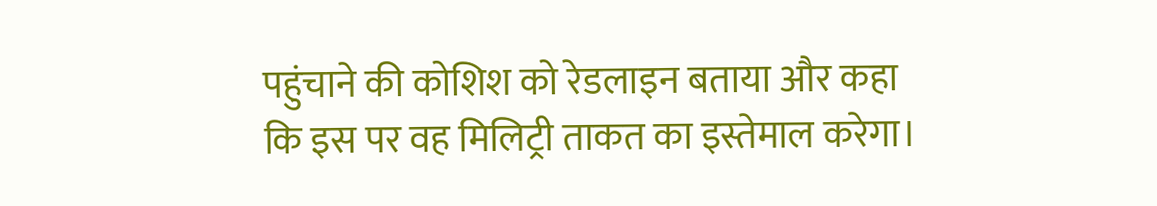पहुंचाने की कोशिश को रेडलाइन बताया और कहा कि इस पर वह मिलिट्री ताकत का इस्तेमाल करेगा।